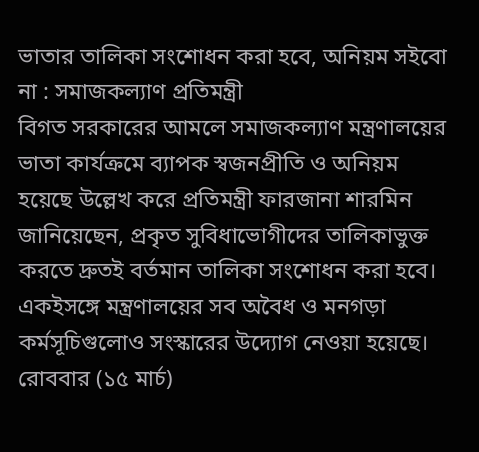ভাতার তালিকা সংশোধন করা হবে, অনিয়ম সইবো না : সমাজকল্যাণ প্রতিমন্ত্রী
বিগত সরকারের আমলে সমাজকল্যাণ মন্ত্রণালয়ের ভাতা কার্যক্রমে ব্যাপক স্বজনপ্রীতি ও অনিয়ম হয়েছে উল্লেখ করে প্রতিমন্ত্রী ফারজানা শারমিন জানিয়েছেন, প্রকৃত সুবিধাভোগীদের তালিকাভুক্ত করতে দ্রুতই বর্তমান তালিকা সংশোধন করা হবে। একইসঙ্গে মন্ত্রণালয়ের সব অবৈধ ও মনগড়া কর্মসূচিগুলোও সংস্কারের উদ্যোগ নেওয়া হয়েছে।
রোববার (১৫ মার্চ)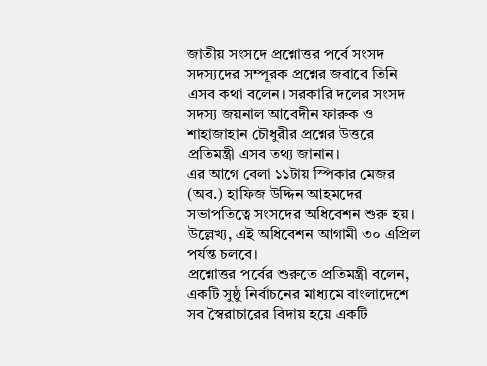জাতীয় সংসদে প্রশ্নোত্তর পর্বে সংসদ সদস্যদের সম্পূরক প্রশ্নের জবাবে তিনি এসব কথা বলেন। সরকারি দলের সংসদ সদস্য জয়নাল আবেদীন ফারুক ও শাহাজাহান চৌধুরীর প্রশ্নের উত্তরে প্রতিমন্ত্রী এসব তথ্য জানান।
এর আগে বেলা ১১টায় স্পিকার মেজর (অব.) হাফিজ উদ্দিন আহমদের সভাপতিত্বে সংসদের অধিবেশন শুরু হয়। উল্লেখ্য, এই অধিবেশন আগামী ৩০ এপ্রিল পর্যন্ত চলবে।
প্রশ্নোত্তর পর্বের শুরুতে প্রতিমন্ত্রী বলেন, একটি সুষ্ঠু নির্বাচনের মাধ্যমে বাংলাদেশে সব স্বৈরাচারের বিদায় হয়ে একটি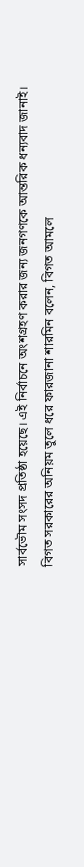সার্বভৌম সংসদ প্রতিষ্ঠা হয়েছে। এই নির্বাচনে অংশগ্রহণ করার জন্য জনগণকে আন্তরিক ধন্যবাদ জানাই।
বিগত সরকারের অনিয়ম তুলে ধরে ফারজানা শারমিন বলেন, বিগত আমলে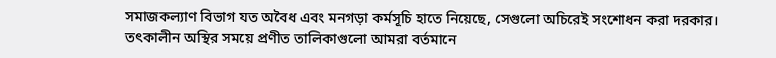সমাজকল্যাণ বিভাগ যত অবৈধ এবং মনগড়া কর্মসূচি হাতে নিয়েছে, সেগুলো অচিরেই সংশোধন করা দরকার। তৎকালীন অস্থির সময়ে প্রণীত তালিকাগুলো আমরা বর্তমানে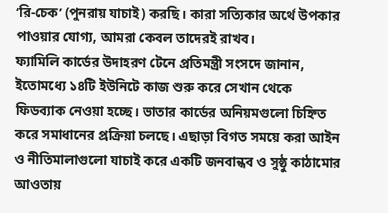‘রি-চেক’ (পুনরায় যাচাই) করছি। কারা সত্যিকার অর্থে উপকার পাওয়ার যোগ্য, আমরা কেবল তাদেরই রাখব।
ফ্যামিলি কার্ডের উদাহরণ টেনে প্রতিমন্ত্রী সংসদে জানান, ইতোমধ্যে ১৪টি ইউনিটে কাজ শুরু করে সেখান থেকে ফিডব্যাক নেওয়া হচ্ছে। ভাতার কার্ডের অনিয়মগুলো চিহ্নিত করে সমাধানের প্রক্রিয়া চলছে। এছাড়া বিগত সময়ে করা আইন ও নীতিমালাগুলো যাচাই করে একটি জনবান্ধব ও সুষ্ঠু কাঠামোর আওতায়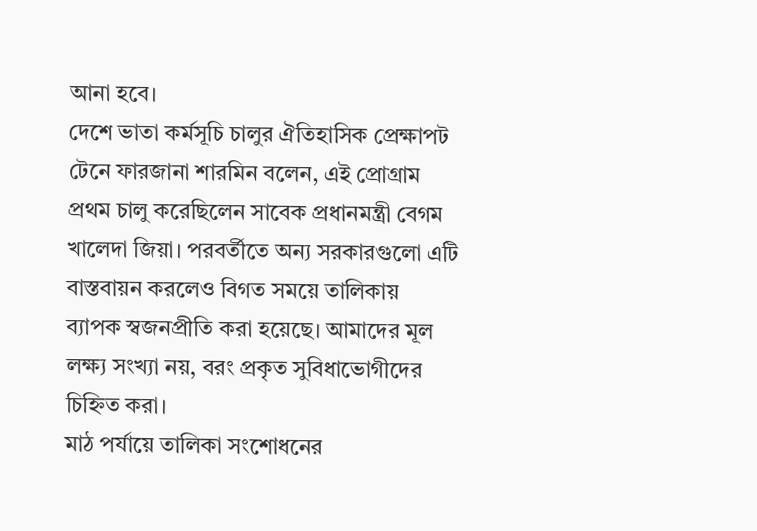আনা হবে।
দেশে ভাতা কর্মসূচি চালুর ঐতিহাসিক প্রেক্ষাপট টেনে ফারজানা শারমিন বলেন, এই প্রোগ্রাম প্রথম চালু করেছিলেন সাবেক প্রধানমন্ত্রী বেগম খালেদা জিয়া। পরবর্তীতে অন্য সরকারগুলো এটি বাস্তবায়ন করলেও বিগত সময়ে তালিকায় ব্যাপক স্বজনপ্রীতি করা হয়েছে। আমাদের মূল লক্ষ্য সংখ্যা নয়, বরং প্রকৃত সুবিধাভোগীদের চিহ্নিত করা।
মাঠ পর্যায়ে তালিকা সংশোধনের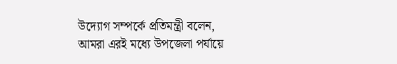উদ্যোগ সম্পর্কে প্রতিমন্ত্রী বলেন, আমরা এরই মধ্যে উপজেলা পর্যায়ে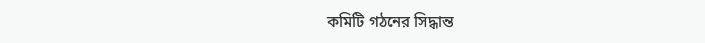কমিটি গঠনের সিদ্ধান্ত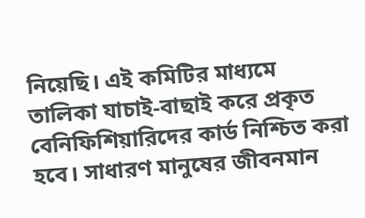নিয়েছি। এই কমিটির মাধ্যমে তালিকা যাচাই-বাছাই করে প্রকৃত বেনিফিশিয়ারিদের কার্ড নিশ্চিত করা হবে। সাধারণ মানুষের জীবনমান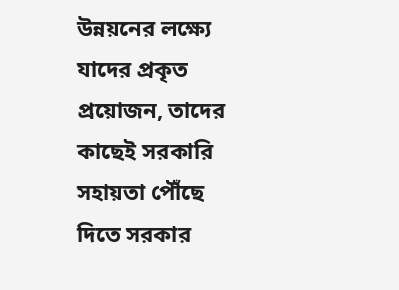উন্নয়নের লক্ষ্যে যাদের প্রকৃত প্রয়োজন, তাদের কাছেই সরকারি সহায়তা পৌঁছে দিতে সরকার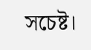সচেষ্ট।